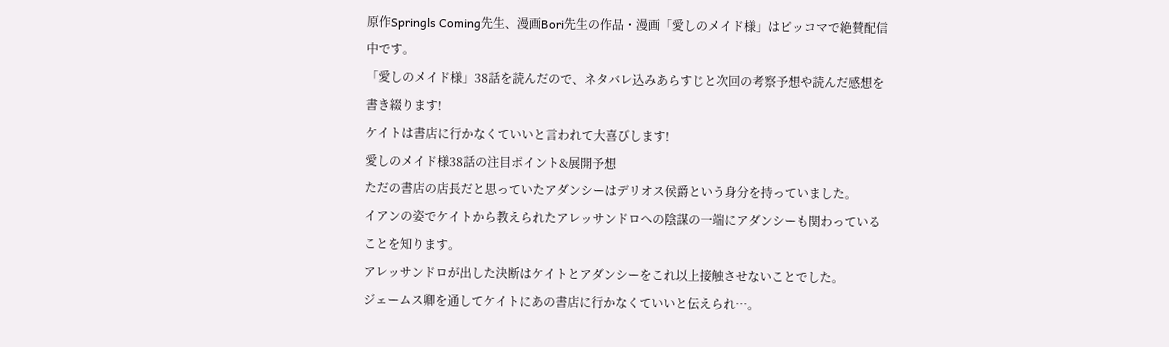原作Springls Coming先生、漫画Bori先生の作品・漫画「愛しのメイド様」はピッコマで絶賛配信中です。
「愛しのメイド様」38話を読んだので、ネタバレ込みあらすじと次回の考察予想や読んだ感想を書き綴ります!
ケイトは書店に行かなくていいと言われて大喜びします!
愛しのメイド様38話の注目ポイント&展開予想
ただの書店の店長だと思っていたアダンシーはデリオス侯爵という身分を持っていました。
イアンの姿でケイトから教えられたアレッサンドロへの陰謀の一端にアダンシーも関わっていることを知ります。
アレッサンドロが出した決断はケイトとアダンシーをこれ以上接触させないことでした。
ジェームス卿を通してケイトにあの書店に行かなくていいと伝えられ…。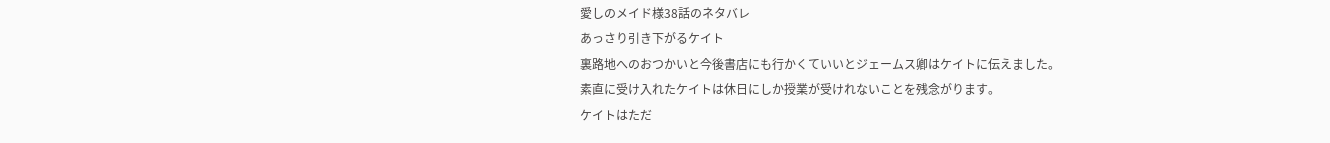愛しのメイド様38話のネタバレ
あっさり引き下がるケイト
裏路地へのおつかいと今後書店にも行かくていいとジェームス卿はケイトに伝えました。
素直に受け入れたケイトは休日にしか授業が受けれないことを残念がります。
ケイトはただ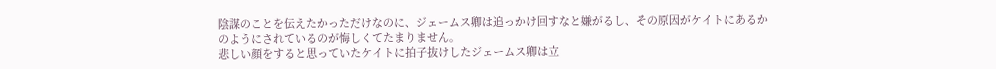陰謀のことを伝えたかっただけなのに、ジェームス卿は追っかけ回すなと嫌がるし、その原因がケイトにあるかのようにされているのが悔しくてたまりません。
悲しい顔をすると思っていたケイトに拍子抜けしたジェームス卿は立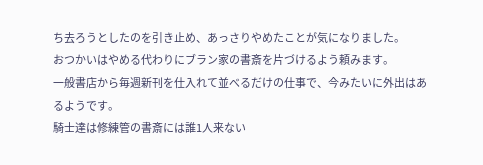ち去ろうとしたのを引き止め、あっさりやめたことが気になりました。
おつかいはやめる代わりにブラン家の書斎を片づけるよう頼みます。
一般書店から毎週新刊を仕入れて並べるだけの仕事で、今みたいに外出はあるようです。
騎士達は修練管の書斎には誰1人来ない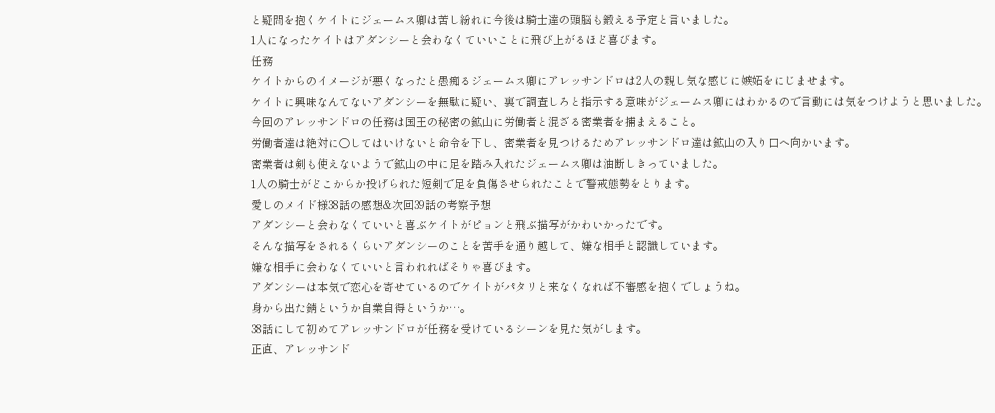と疑問を抱くケイトにジェームス卿は苦し紛れに今後は騎士達の頭脳も鍛える予定と言いました。
1人になったケイトはアダンシーと会わなくていいことに飛び上がるほど喜びます。
任務
ケイトからのイメージが悪くなったと愚痴るジェームス卿にアレッサンドロは2人の親し気な感じに嫉妬をにじませます。
ケイトに興味なんてないアダンシーを無駄に疑い、裏で調査しろと指示する意味がジェームス卿にはわかるので言動には気をつけようと思いました。
今回のアレッサンドロの任務は国王の秘密の鉱山に労働者と混ざる密業者を捕まえること。
労働者達は絶対に〇してはいけないと命令を下し、密業者を見つけるためアレッサンドロ達は鉱山の入り口へ向かいます。
密業者は剣も使えないようで鉱山の中に足を踏み入れたジェームス卿は油断しきっていました。
1人の騎士がどこからか投げられた短剣で足を負傷させられたことで警戒態勢をとります。
愛しのメイド様38話の感想&次回39話の考察予想
アダンシーと会わなくていいと喜ぶケイトがピョンと飛ぶ描写がかわいかったです。
そんな描写をされるくらいアダンシーのことを苦手を通り越して、嫌な相手と認識しています。
嫌な相手に会わなくていいと言われればそりゃ喜びます。
アダンシーは本気で恋心を寄せているのでケイトがパタリと来なくなれば不審感を抱くでしょうね。
身から出た錆というか自業自得というか…。
38話にして初めてアレッサンドロが任務を受けているシーンを見た気がします。
正直、アレッサンド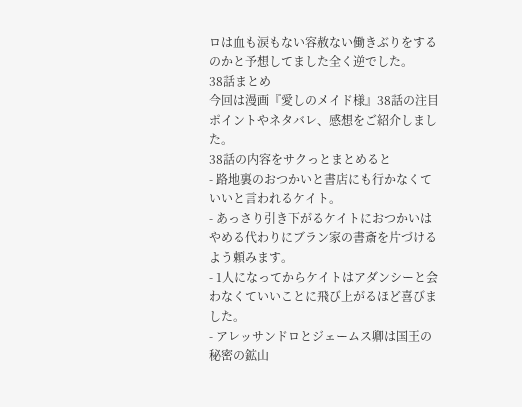ロは血も涙もない容赦ない働きぶりをするのかと予想してました全く逆でした。
38話まとめ
今回は漫画『愛しのメイド様』38話の注目ポイントやネタバレ、感想をご紹介しました。
38話の内容をサクっとまとめると
- 路地裏のおつかいと書店にも行かなくていいと言われるケイト。
- あっさり引き下がるケイトにおつかいはやめる代わりにブラン家の書斎を片づけるよう頼みます。
- 1人になってからケイトはアダンシーと会わなくていいことに飛び上がるほど喜びました。
- アレッサンドロとジェームス卿は国王の秘密の鉱山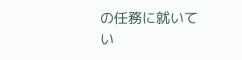の任務に就いてい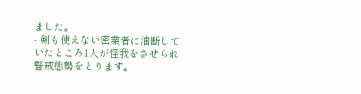ました。
- 剣も使えない密業者に油断していたところ1人が怪我をさせられ警戒態勢をとります。